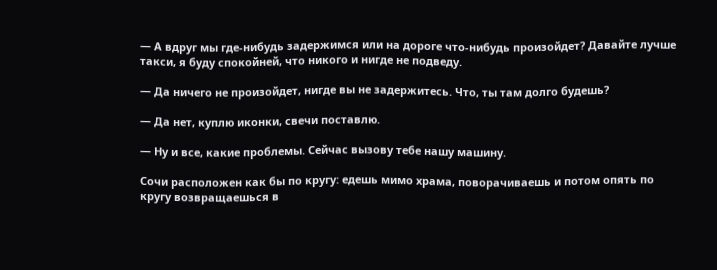— А вдруг мы где-нибудь задержимся или на дороге что-нибудь произойдет? Давайте лучше такси, я буду спокойней, что никого и нигде не подведу.

— Да ничего не произойдет, нигде вы не задержитесь. Что, ты там долго будешь?

— Да нет, куплю иконки, свечи поставлю.

— Ну и все, какие проблемы. Сейчас вызову тебе нашу машину.

Сочи расположен как бы по кругу: едешь мимо храма, поворачиваешь и потом опять по кругу возвращаешься в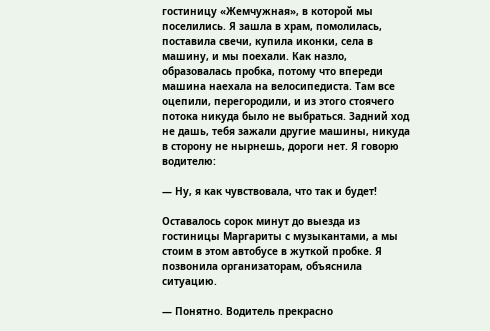гостиницу «Жемчужная», в которой мы поселились. Я зашла в храм, помолилась, поставила свечи, купила иконки, села в машину, и мы поехали. Как назло, образовалась пробка, потому что впереди машина наехала на велосипедиста. Там все оцепили, перегородили, и из этого стоячего потока никуда было не выбраться. Задний ход не дашь, тебя зажали другие машины, никуда в сторону не нырнешь, дороги нет. Я говорю водителю:

— Ну, я как чувствовала, что так и будет!

Оставалось сорок минут до выезда из гостиницы Маргариты с музыкантами, а мы стоим в этом автобусе в жуткой пробке. Я позвонила организаторам, объяснила ситуацию.

— Понятно. Водитель прекрасно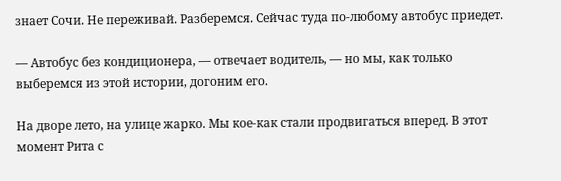знает Сочи. Не переживай. Разберемся. Сейчас туда по-любому автобус приедет.

— Автобус без кондиционера, — отвечает водитель, — но мы, как только выберемся из этой истории, догоним его.

На дворе лето, на улице жарко. Мы кое-как стали продвигаться вперед. В этот момент Рита с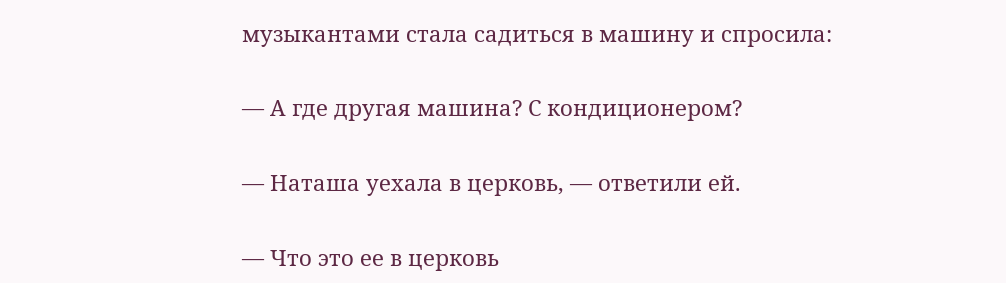музыкантами стала садиться в машину и спросила:

— А где другая машина? С кондиционером?

— Наташа уехала в церковь, — ответили ей.

— Что это ее в церковь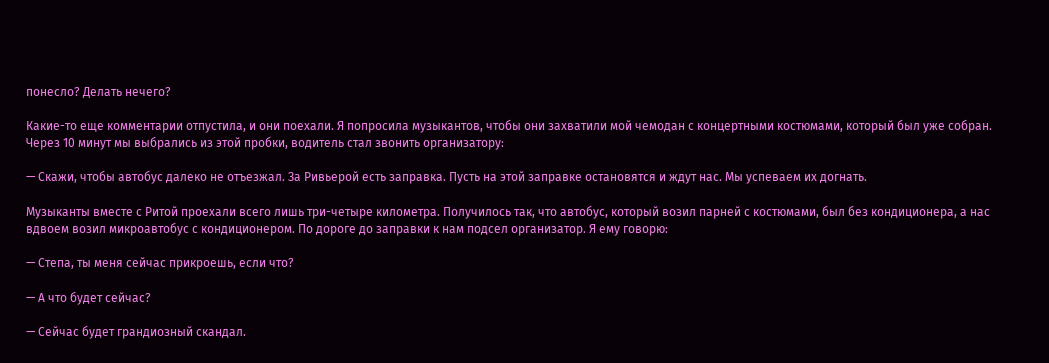понесло? Делать нечего?

Какие-то еще комментарии отпустила, и они поехали. Я попросила музыкантов, чтобы они захватили мой чемодан с концертными костюмами, который был уже собран. Через 10 минут мы выбрались из этой пробки, водитель стал звонить организатору:

— Скажи, чтобы автобус далеко не отъезжал. За Ривьерой есть заправка. Пусть на этой заправке остановятся и ждут нас. Мы успеваем их догнать.

Музыканты вместе с Ритой проехали всего лишь три-четыре километра. Получилось так, что автобус, который возил парней с костюмами, был без кондиционера, а нас вдвоем возил микроавтобус с кондиционером. По дороге до заправки к нам подсел организатор. Я ему говорю:

— Степа, ты меня сейчас прикроешь, если что?

— А что будет сейчас?

— Сейчас будет грандиозный скандал.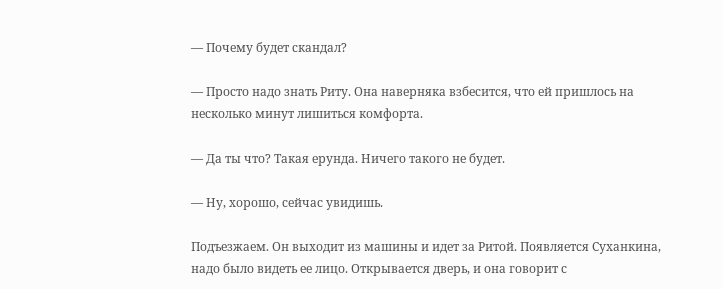— Почему будет скандал?

— Просто надо знать Риту. Она наверняка взбесится, что ей пришлось на несколько минут лишиться комфорта.

— Да ты что? Такая ерунда. Ничего такого не будет.

— Ну, хорошо, сейчас увидишь.

Подъезжаем. Он выходит из машины и идет за Ритой. Появляется Суханкина, надо было видеть ее лицо. Открывается дверь, и она говорит с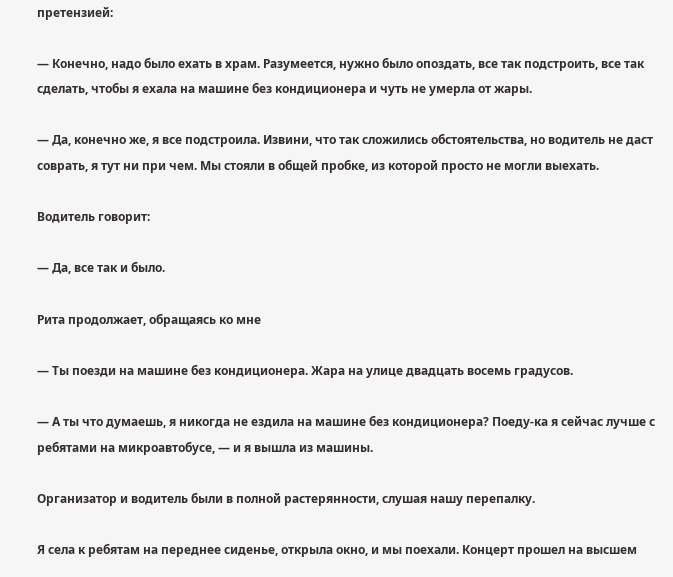претензией:

— Конечно, надо было ехать в храм. Разумеется, нужно было опоздать, все так подстроить, все так сделать, чтобы я ехала на машине без кондиционера и чуть не умерла от жары.

— Да, конечно же, я все подстроила. Извини, что так сложились обстоятельства, но водитель не даст соврать, я тут ни при чем. Мы стояли в общей пробке, из которой просто не могли выехать.

Водитель говорит:

— Да, все так и было.

Рита продолжает, обращаясь ко мне

— Ты поезди на машине без кондиционера. Жара на улице двадцать восемь градусов.

— А ты что думаешь, я никогда не ездила на машине без кондиционера? Поеду-ка я сейчас лучше с ребятами на микроавтобусе, — и я вышла из машины.

Организатор и водитель были в полной растерянности, слушая нашу перепалку.

Я села к ребятам на переднее сиденье, открыла окно, и мы поехали. Концерт прошел на высшем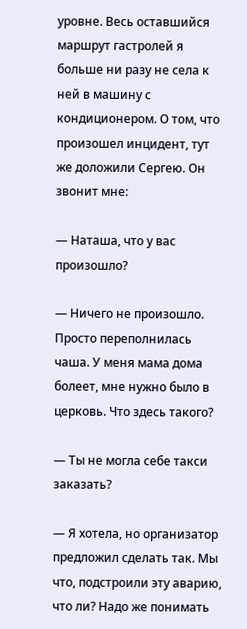уровне. Весь оставшийся маршрут гастролей я больше ни разу не села к ней в машину с кондиционером. О том, что произошел инцидент, тут же доложили Сергею. Он звонит мне:

— Наташа, что у вас произошло?

— Ничего не произошло. Просто переполнилась чаша. У меня мама дома болеет, мне нужно было в церковь. Что здесь такого?

— Ты не могла себе такси заказать?

— Я хотела, но организатор предложил сделать так. Мы что, подстроили эту аварию, что ли? Надо же понимать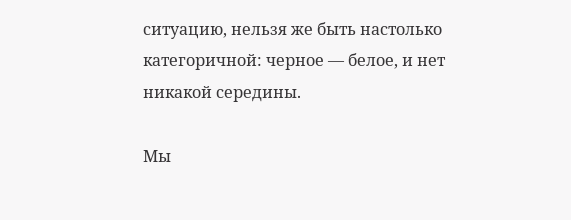ситуацию, нельзя же быть настолько категоричной: черное — белое, и нет никакой середины.

Мы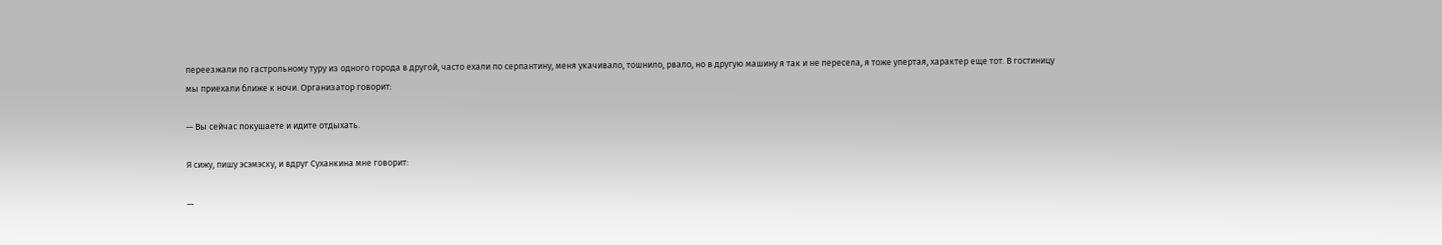переезжали по гастрольному туру из одного города в другой, часто ехали по серпантину, меня укачивало, тошнило, рвало, но в другую машину я так и не пересела, я тоже упертая, характер еще тот. В гостиницу мы приехали ближе к ночи. Организатор говорит:

— Вы сейчас покушаете и идите отдыхать.

Я сижу, пишу эсэмэску, и вдруг Суханкина мне говорит:

—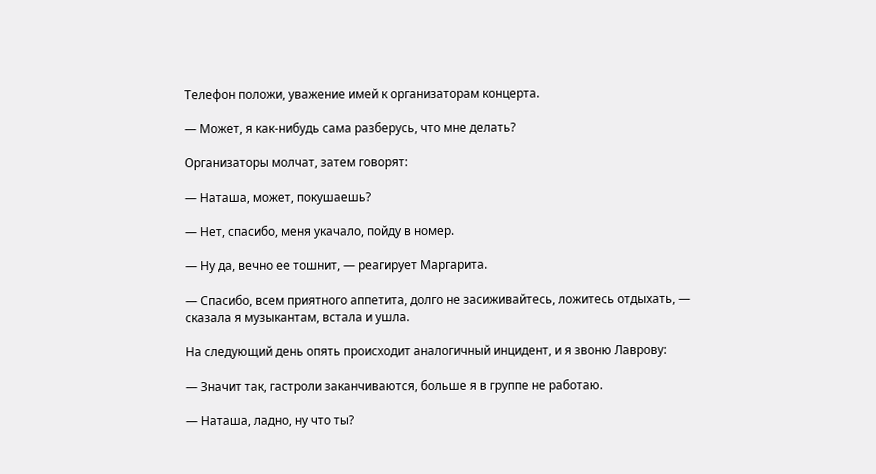Телефон положи, уважение имей к организаторам концерта.

— Может, я как-нибудь сама разберусь, что мне делать?

Организаторы молчат, затем говорят:

— Наташа, может, покушаешь?

— Нет, спасибо, меня укачало, пойду в номер.

— Ну да, вечно ее тошнит, — реагирует Маргарита.

— Спасибо, всем приятного аппетита, долго не засиживайтесь, ложитесь отдыхать, — сказала я музыкантам, встала и ушла.

На следующий день опять происходит аналогичный инцидент, и я звоню Лаврову:

— Значит так, гастроли заканчиваются, больше я в группе не работаю.

— Наташа, ладно, ну что ты?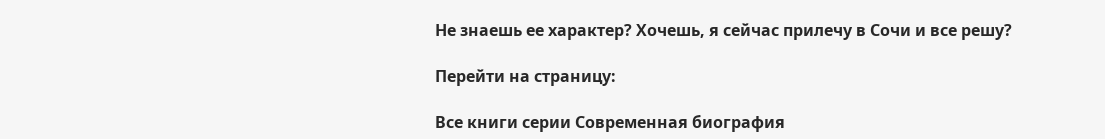Не знаешь ее характер? Хочешь, я сейчас прилечу в Сочи и все решу?

Перейти на страницу:

Все книги серии Современная биография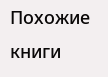Похожие книги